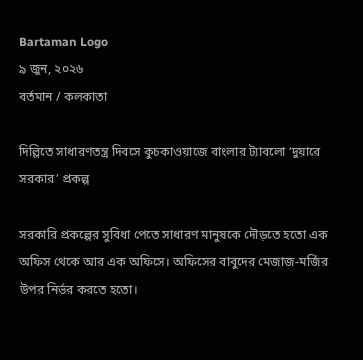Bartaman Logo
৯ জুন, ২০২৬
বর্তমান / কলকাতা

দিল্লিতে সাধারণতন্ত্র দিবসে কুচকাওয়াজে বাংলার ট্যাবলো ‘দুয়ারে সরকার’ প্রকল্প

সরকারি প্রকল্পের সুবিধা পেতে সাধারণ মানুষকে দৌড়তে হতো এক অফিস থেকে আর এক অফিসে। অফিসের বাবুদের মেজাজ-মর্জির উপর নির্ভর করতে হতো।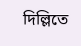দিল্লিতে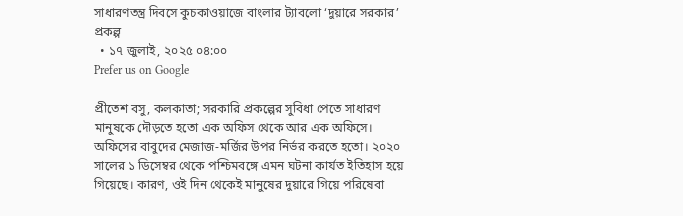সাধারণতন্ত্র দিবসে কুচকাওয়াজে বাংলার ট্যাবলো ‘দুয়ারে সরকার’ প্রকল্প
  • ১৭ জুলাই, ২০২৫ ০৪:০০
Prefer us on Google

প্রীতেশ বসু, কলকাতা; সরকারি প্রকল্পের সুবিধা পেতে সাধারণ মানুষকে দৌড়তে হতো এক অফিস থেকে আর এক অফিসে। অফিসের বাবুদের মেজাজ-মর্জির উপর নির্ভর করতে হতো। ২০২০ সালের ১ ডিসেম্বর থেকে পশ্চিমবঙ্গে এমন ঘটনা কার্যত ইতিহাস হয়ে গিয়েছে। কারণ, ওই দিন থেকেই মানুষের দুয়ারে গিয়ে পরিষেবা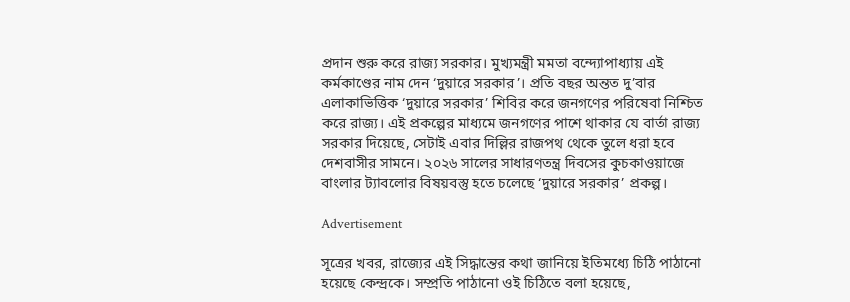প্রদান শুরু করে রাজ্য সরকার। মুখ্যমন্ত্রী মমতা বন্দ্যোপাধ্যায় এই কর্মকাণ্ডের নাম দেন ‘দুয়ারে সরকার’। প্রতি বছর অন্তত দু’বার এলাকাভিত্তিক ‘দুয়ারে সরকার’ শিবির করে জনগণের পরিষেবা নিশ্চিত করে রাজ্য। এই প্রকল্পের মাধ্যমে জনগণের পাশে থাকার যে বার্তা রাজ্য সরকার দিয়েছে, সেটাই এবার দিল্লির রাজপথ থেকে তুলে ধরা হবে দেশবাসীর সামনে। ২০২৬ সালের সাধারণতন্ত্র দিবসের কুচকাওয়াজে বাংলার ট্যাবলোর বিষয়বস্তু হতে চলেছে ‘দুয়ারে সরকার’ প্রকল্প।

Advertisement

সূত্রের খবর, রাজ্যের এই সিদ্ধান্তের কথা জানিয়ে ইতিমধ্যে চিঠি পাঠানো হয়েছে কেন্দ্রকে। সম্প্রতি পাঠানো ওই চিঠিতে বলা হয়েছে,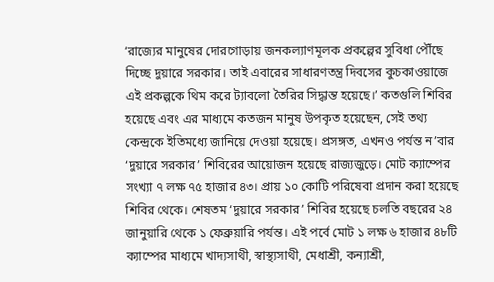‘রাজ্যের মানুষের দোরগোড়ায় জনকল্যাণমূলক প্রকল্পের সুবিধা পৌঁছে দিচ্ছে দুয়ারে সরকার। তাই এবারের সাধারণতন্ত্র দিবসের কুচকাওয়াজে এই প্রকল্পকে থিম করে ট্যাবলো তৈরির সিদ্ধান্ত হয়েছে।’ কতগুলি শিবির হয়েছে এবং এর মাধ্যমে কতজন মানুষ উপকৃত হয়েছেন, সেই তথ্য কেন্দ্রকে ইতিমধ্যে জানিয়ে দেওয়া হয়েছে। প্রসঙ্গত, এখনও পর্যন্ত ন’বার ‘দুয়ারে সরকার’ শিবিরের আয়োজন হয়েছে রাজ্যজুড়ে। মোট ক্যাম্পের সংখ্যা ৭ লক্ষ ৭৫ হাজার ৪৩। প্রায় ১০ কোটি পরিষেবা প্রদান করা হয়েছে শিবির থেকে। শেষতম ‘দুয়ারে সরকার’ শিবির হয়েছে চলতি বছরের ২৪ জানুয়ারি থেকে ১ ফেব্রুয়ারি পর্যন্ত। এই পর্বে মোট ১ লক্ষ ৬ হাজার ৪৮টি ক্যাম্পের মাধ্যমে খাদ্যসাথী, স্বাস্থ্যসাথী, মেধাশ্রী, কন্যাশ্রী,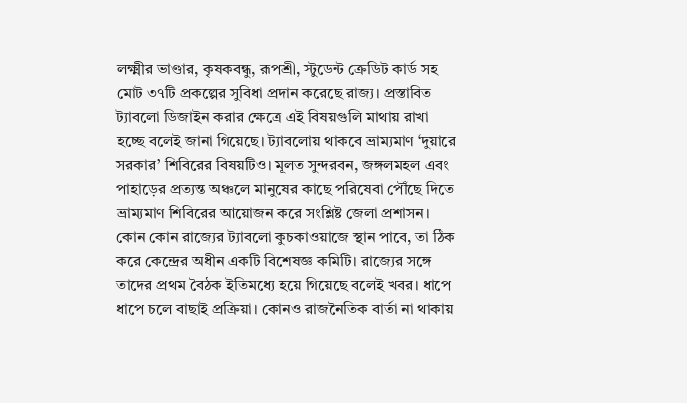লক্ষ্মীর ভাণ্ডার, কৃষকবন্ধু, রূপশ্রী, স্টুডেন্ট ক্রেডিট কার্ড সহ মোট ৩৭টি প্রকল্পের সুবিধা প্রদান করেছে রাজ্য। প্রস্তাবিত ট্যাবলো ডিজাইন করার ক্ষেত্রে এই বিষয়গুলি মাথায় রাখা হচ্ছে বলেই জানা গিয়েছে। ট্যাবলোয় থাকবে ভ্রাম্যমাণ ‘দুয়ারে সরকার’ শিবিরের বিষয়টিও। মূলত সুন্দরবন, জঙ্গলমহল এবং পাহাড়ের প্রত্যন্ত অঞ্চলে মানুষের কাছে পরিষেবা পৌঁছে দিতে ভ্রাম্যমাণ শিবিরের আয়োজন করে সংশ্লিষ্ট জেলা প্রশাসন।
কোন কোন রাজ্যের ট্যাবলো কুচকাওয়াজে স্থান পাবে, তা ঠিক করে কেন্দ্রের অধীন একটি বিশেষজ্ঞ কমিটি। রাজ্যের সঙ্গে তাদের প্রথম বৈঠক ইতিমধ্যে হয়ে গিয়েছে বলেই খবর। ধাপে ধাপে চলে বাছাই প্রক্রিয়া। কোনও রাজনৈতিক বার্তা না থাকায়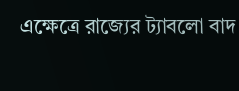এক্ষেত্রে রাজ্যের ট্যাবলো বাদ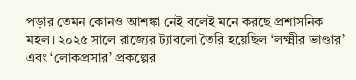পড়ার তেমন কোনও আশঙ্কা নেই বলেই মনে করছে প্রশাসনিক মহল। ২০২৫ সালে রাজ্যের ট্যাবলো তৈরি হয়েছিল ‘লক্ষ্মীর ভাণ্ডার’ এবং ‘লোকপ্রসার’ প্রকল্পের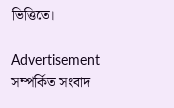ভিত্তিতে।

Advertisement
সম্পর্কিত সংবাদ